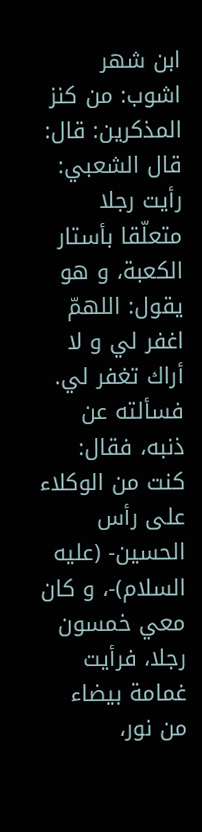ابن شهر اشوب: من كنز المذكرين: قال: قال الشعبي: رأيت رجلا متعلّقا بأستار الكعبة، و هو يقول: اللهمّ اغفر لي و لا أراك تغفر لي. فسألته عن ذنبه، فقال: كنت من الوكلاء على رأس الحسين- (عليه السلام)-، و كان معي خمسون رجلا، فرأيت غمامة بيضاء من نور،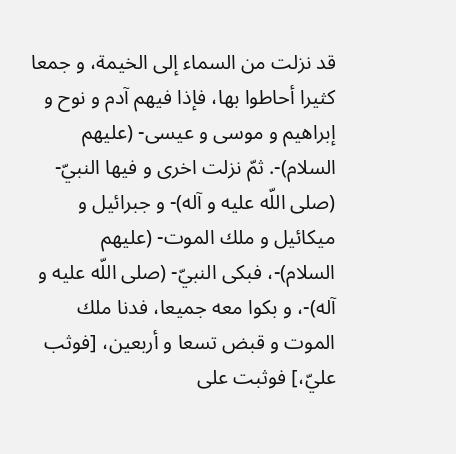قد نزلت من السماء إلى الخيمة، و جمعا كثيرا أحاطوا بها، فإذا فيهم آدم و نوح و إبراهيم و موسى و عيسى- (عليهم السلام)-. ثمّ نزلت اخرى و فيها النبيّ- (صلى اللّه عليه و آله)- و جبرائيل و ميكائيل و ملك الموت- (عليهم السلام)-، فبكى النبيّ- (صلى اللّه عليه و آله)-، و بكوا معه جميعا، فدنا ملك الموت و قبض تسعا و أربعين، [فوثب عليّ،] فوثبت على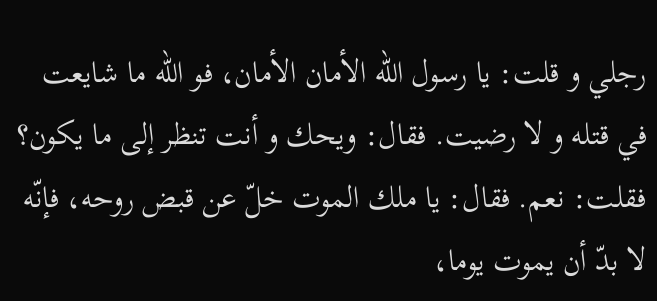رجلي و قلت: يا رسول اللّه الأمان الأمان، فو اللّه ما شايعت في قتله و لا رضيت. فقال: ويحك و أنت تنظر إلى ما يكون؟ فقلت: نعم. فقال: يا ملك الموت خلّ عن قبض روحه، فإنّه لا بدّ أن يموت يوما،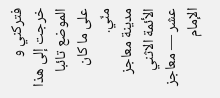فتركني و خرجت إلى هذا الموضع تائبا على ما كان منّي.
مدينة معاجز الأئمة الاثني عشر — معاجز الإمام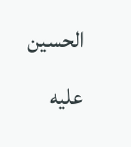الحسين عليه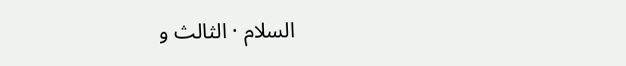السلام · الثالث و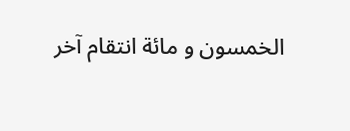الخمسون و مائة انتقام آخر